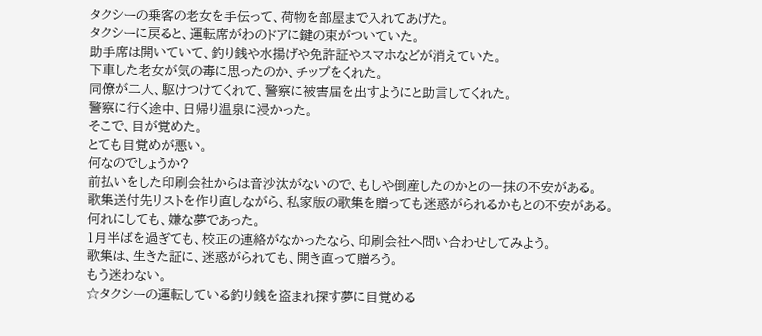タクシーの乗客の老女を手伝って、荷物を部屋まで入れてあげた。
タクシーに戻ると、運転席がわのドアに鍵の束がついていた。
助手席は開いていて、釣り銭や水揚げや免許証やスマホなどが消えていた。
下車した老女が気の毒に思ったのか、チップをくれた。
同僚が二人、駆けつけてくれて、警察に被害届を出すようにと助言してくれた。
警察に行く途中、日帰り温泉に浸かった。
そこで、目が覚めた。
とても目覚めが悪い。
何なのでしょうか?
前払いをした印刷会社からは音沙汰がないので、もしや倒産したのかとの一抹の不安がある。
歌集送付先リストを作り直しながら、私家版の歌集を贈っても迷惑がられるかもとの不安がある。
何れにしても、嫌な夢であった。
1月半ばを過ぎても、校正の連絡がなかったなら、印刷会社へ問い合わせしてみよう。
歌集は、生きた証に、迷惑がられても、開き直って贈ろう。
もう迷わない。
☆タクシーの運転している釣り銭を盗まれ探す夢に目覚める